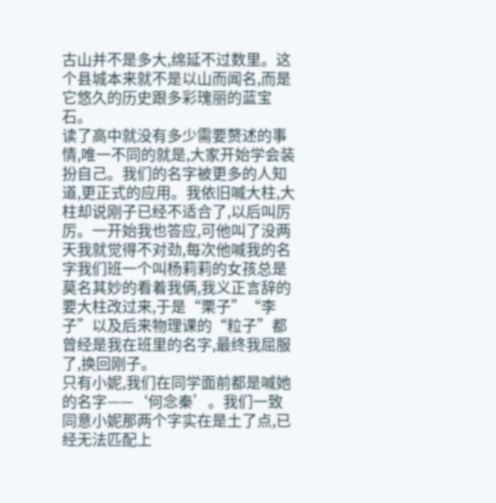古山并不是多大,绵延不过数里。这个县城本来就不是以山而闻名,而是它悠久的历史跟多彩瑰丽的蓝宝石。
读了高中就没有多少需要赘述的事情,唯一不同的就是,大家开始学会装扮自己。我们的名字被更多的人知道,更正式的应用。我依旧喊大柱,大柱却说刚子已经不适合了,以后叫厉厉。一开始我也答应,可他叫了没两天我就觉得不对劲,每次他喊我的名字我们班一个叫杨莉莉的女孩总是莫名其妙的看着我俩,我义正言辞的要大柱改过来,于是“栗子”“李子”以及后来物理课的“粒子”都曾经是我在班里的名字,最终我屈服了,换回刚子。
只有小妮,我们在同学面前都是喊她的名字——‘何念秦’。我们一致同意小妮那两个字实在是土了点,已经无法匹配上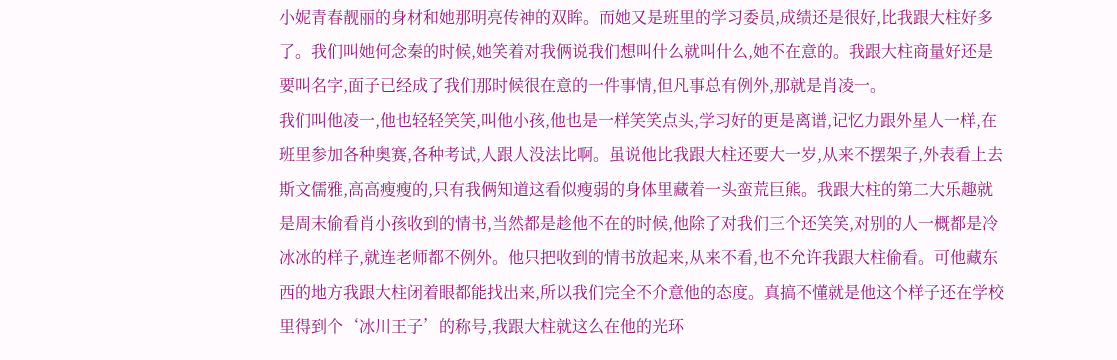小妮青春靓丽的身材和她那明亮传神的双眸。而她又是班里的学习委员,成绩还是很好,比我跟大柱好多了。我们叫她何念秦的时候,她笑着对我俩说我们想叫什么就叫什么,她不在意的。我跟大柱商量好还是要叫名字,面子已经成了我们那时候很在意的一件事情,但凡事总有例外,那就是肖凌一。
我们叫他凌一,他也轻轻笑笑,叫他小孩,他也是一样笑笑点头,学习好的更是离谱,记忆力跟外星人一样,在班里参加各种奥赛,各种考试,人跟人没法比啊。虽说他比我跟大柱还要大一岁,从来不摆架子,外表看上去斯文儒雅,高高瘦瘦的,只有我俩知道这看似瘦弱的身体里藏着一头蛮荒巨熊。我跟大柱的第二大乐趣就是周末偷看肖小孩收到的情书,当然都是趁他不在的时候,他除了对我们三个还笑笑,对别的人一概都是冷冰冰的样子,就连老师都不例外。他只把收到的情书放起来,从来不看,也不允许我跟大柱偷看。可他藏东西的地方我跟大柱闭着眼都能找出来,所以我们完全不介意他的态度。真搞不懂就是他这个样子还在学校里得到个‘冰川王子’的称号,我跟大柱就这么在他的光环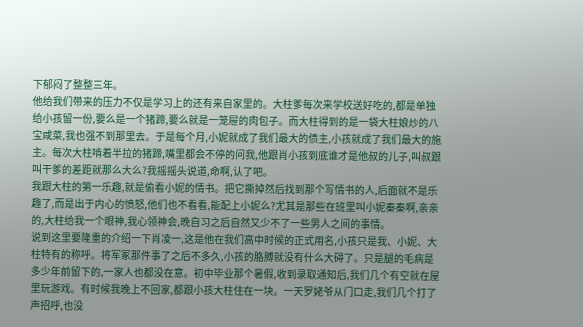下郁闷了整整三年。
他给我们带来的压力不仅是学习上的还有来自家里的。大柱爹每次来学校送好吃的,都是单独给小孩留一份,要么是一个猪蹄,要么就是一笼屉的肉包子。而大柱得到的是一袋大柱娘炒的八宝咸菜,我也强不到那里去。于是每个月,小妮就成了我们最大的债主,小孩就成了我们最大的施主。每次大柱啃着半拉的猪蹄,嘴里都会不停的问我,他跟肖小孩到底谁才是他叔的儿子,叫叔跟叫干爹的差距就那么大么?我摇摇头说道,命啊,认了吧。
我跟大柱的第一乐趣,就是偷看小妮的情书。把它撕掉然后找到那个写情书的人,后面就不是乐趣了,而是出于内心的愤怒,他们也不看看,能配上小妮么?尤其是那些在班里叫小妮秦秦啊,亲亲的,大柱给我一个眼神,我心领神会,晚自习之后自然又少不了一些男人之间的事情。
说到这里要隆重的介绍一下肖凌一,这是他在我们高中时候的正式用名,小孩只是我、小妮、大柱特有的称呼。将军冢那件事了之后不多久,小孩的胳膊就没有什么大碍了。只是腿的毛病是多少年前留下的,一家人也都没在意。初中毕业那个暑假,收到录取通知后,我们几个有空就在屋里玩游戏。有时候我晚上不回家,都跟小孩大柱住在一块。一天罗姥爷从门口走,我们几个打了声招呼,也没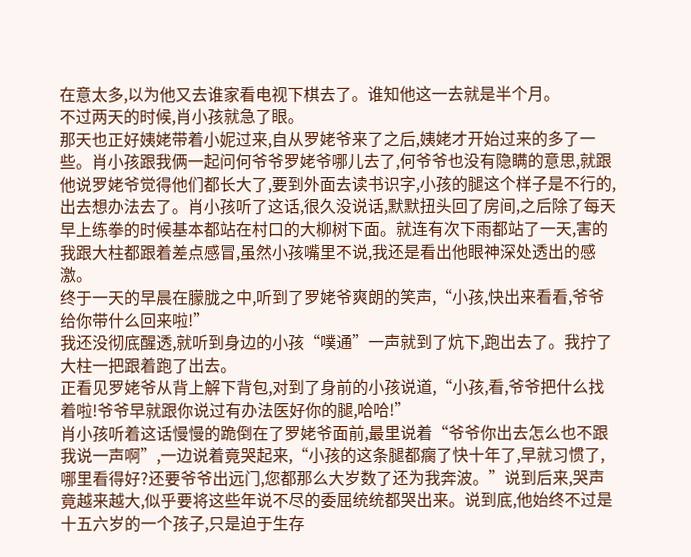在意太多,以为他又去谁家看电视下棋去了。谁知他这一去就是半个月。
不过两天的时候,肖小孩就急了眼。
那天也正好姨姥带着小妮过来,自从罗姥爷来了之后,姨姥才开始过来的多了一些。肖小孩跟我俩一起问何爷爷罗姥爷哪儿去了,何爷爷也没有隐瞒的意思,就跟他说罗姥爷觉得他们都长大了,要到外面去读书识字,小孩的腿这个样子是不行的,出去想办法去了。肖小孩听了这话,很久没说话,默默扭头回了房间,之后除了每天早上练拳的时候基本都站在村口的大柳树下面。就连有次下雨都站了一天,害的我跟大柱都跟着差点感冒,虽然小孩嘴里不说,我还是看出他眼神深处透出的感激。
终于一天的早晨在朦胧之中,听到了罗姥爷爽朗的笑声,“小孩,快出来看看,爷爷给你带什么回来啦!”
我还没彻底醒透,就听到身边的小孩“噗通”一声就到了炕下,跑出去了。我拧了大柱一把跟着跑了出去。
正看见罗姥爷从背上解下背包,对到了身前的小孩说道,“小孩,看,爷爷把什么找着啦!爷爷早就跟你说过有办法医好你的腿,哈哈!”
肖小孩听着这话慢慢的跪倒在了罗姥爷面前,最里说着“爷爷你出去怎么也不跟我说一声啊”,一边说着竟哭起来,“小孩的这条腿都瘸了快十年了,早就习惯了,哪里看得好?还要爷爷出远门,您都那么大岁数了还为我奔波。”说到后来,哭声竟越来越大,似乎要将这些年说不尽的委屈统统都哭出来。说到底,他始终不过是十五六岁的一个孩子,只是迫于生存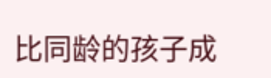比同龄的孩子成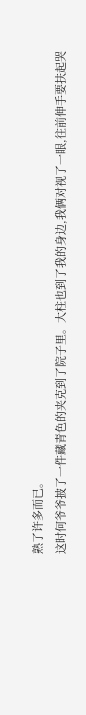熟了许多而已。
这时何爷爷披了一件藏青色的夹克到了院子里。大柱也到了我的身边,我俩对视了一眼,往前伸手要扶起哭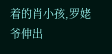着的肖小孩,罗姥爷伸出